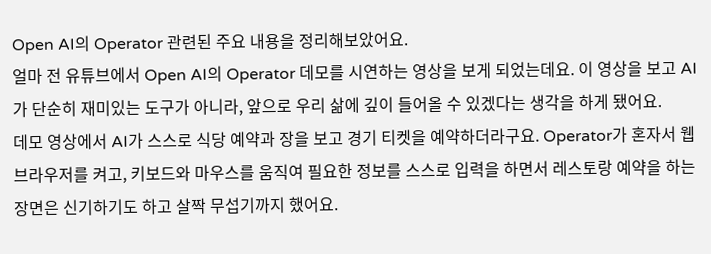Open AI의 Operator 관련된 주요 내용을 정리해보았어요.
얼마 전 유튜브에서 Open AI의 Operator 데모를 시연하는 영상을 보게 되었는데요. 이 영상을 보고 AI가 단순히 재미있는 도구가 아니라, 앞으로 우리 삶에 깊이 들어올 수 있겠다는 생각을 하게 됐어요.
데모 영상에서 AI가 스스로 식당 예약과 장을 보고 경기 티켓을 예약하더라구요. Operator가 혼자서 웹 브라우저를 켜고, 키보드와 마우스를 움직여 필요한 정보를 스스로 입력을 하면서 레스토랑 예약을 하는 장면은 신기하기도 하고 살짝 무섭기까지 했어요.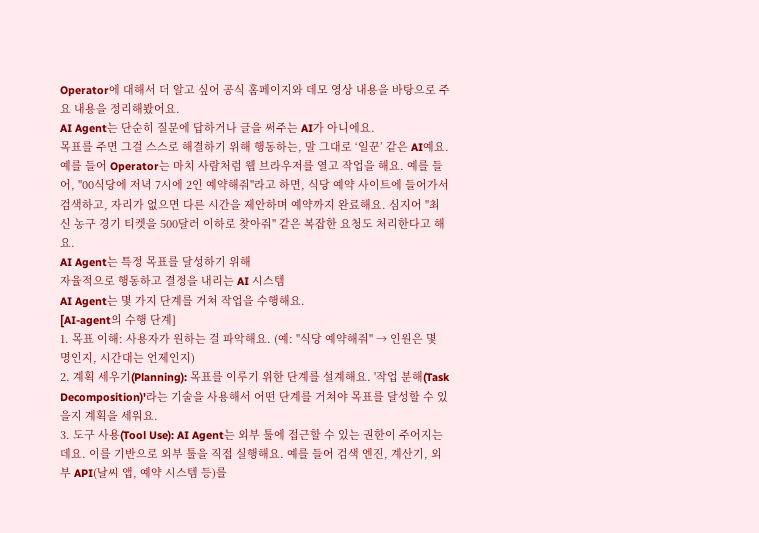Operator에 대해서 더 알고 싶어 공식 홈페이지와 데모 영상 내용을 바탕으로 주요 내용을 정리해봤어요.
AI Agent는 단순히 질문에 답하거나 글을 써주는 AI가 아니에요.
목표를 주면 그걸 스스로 해결하기 위해 행동하는, 말 그대로 ‘일꾼’ 같은 AI예요.
예를 들어 Operator는 마치 사람처럼 웹 브라우저를 열고 작업을 해요. 예를 들어, "00식당에 저녁 7시에 2인 예약해줘"라고 하면, 식당 예약 사이트에 들어가서 검색하고, 자리가 없으면 다른 시간을 제안하며 예약까지 완료해요. 심지어 "최신 농구 경기 티켓을 500달러 이하로 찾아줘" 같은 복잡한 요청도 처리한다고 해요.
AI Agent는 특정 목표를 달성하기 위해
자율적으로 행동하고 결정을 내리는 AI 시스템
AI Agent는 몇 가지 단계를 거쳐 작업을 수행해요.
[AI-agent의 수행 단계]
1. 목표 이해: 사용자가 원하는 걸 파악해요. (예: "식당 예약해줘" → 인원은 몇 명인지, 시간대는 언제인지)
2. 계획 세우기(Planning): 목표를 이루기 위한 단계를 설계해요. '작업 분해(Task Decomposition)'라는 기술을 사용해서 어떤 단계를 거쳐야 목표를 달성할 수 있을지 계획을 세워요.
3. 도구 사용(Tool Use): AI Agent는 외부 툴에 접근할 수 있는 권한이 주어지는데요. 이를 기반으로 외부 툴을 직접 실행해요. 예를 들어 검색 엔진, 계산기, 외부 API(날씨 앱, 예약 시스템 등)를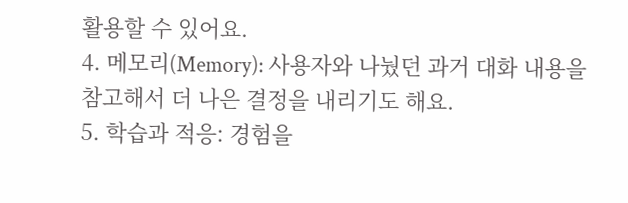활용할 수 있어요.
4. 메모리(Memory): 사용자와 나눴던 과거 대화 내용을 참고해서 더 나은 결정을 내리기도 해요.
5. 학습과 적응: 경험을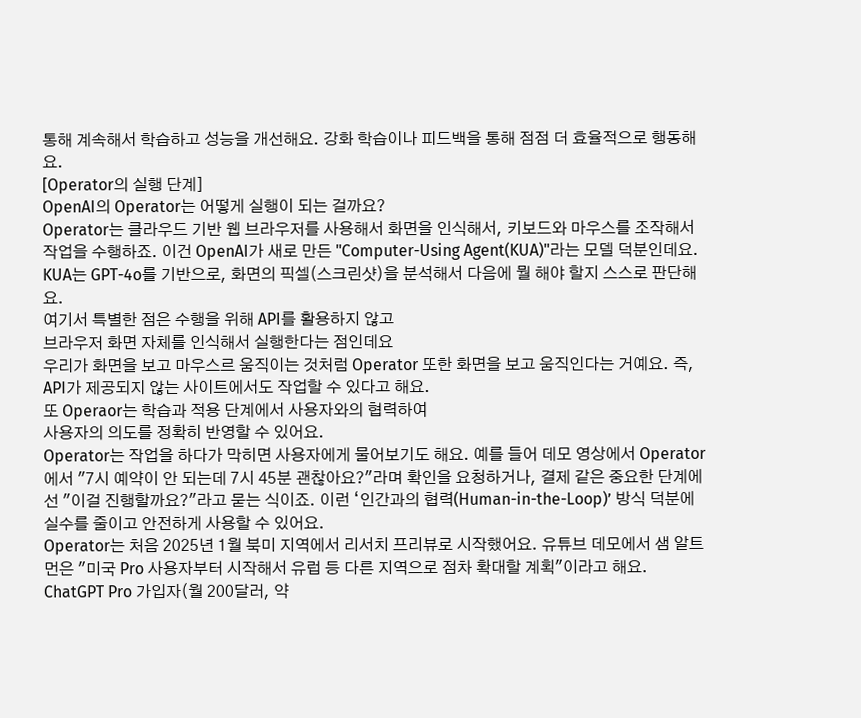통해 계속해서 학습하고 성능을 개선해요. 강화 학습이나 피드백을 통해 점점 더 효율적으로 행동해요.
[Operator의 실행 단계]
OpenAI의 Operator는 어떻게 실행이 되는 걸까요?
Operator는 클라우드 기반 웹 브라우저를 사용해서 화면을 인식해서, 키보드와 마우스를 조작해서 작업을 수행하죠. 이건 OpenAI가 새로 만든 "Computer-Using Agent(KUA)"라는 모델 덕분인데요.
KUA는 GPT-4o를 기반으로, 화면의 픽셀(스크린샷)을 분석해서 다음에 뭘 해야 할지 스스로 판단해요.
여기서 특별한 점은 수행을 위해 API를 활용하지 않고
브라우저 화면 자체를 인식해서 실행한다는 점인데요
우리가 화면을 보고 마우스르 움직이는 것처럼 Operator 또한 화면을 보고 움직인다는 거예요. 즉, API가 제공되지 않는 사이트에서도 작업할 수 있다고 해요.
또 Operaor는 학습과 적용 단계에서 사용자와의 협력하여
사용자의 의도를 정확히 반영할 수 있어요.
Operator는 작업을 하다가 막히면 사용자에게 물어보기도 해요. 예를 들어 데모 영상에서 Operator에서 "7시 예약이 안 되는데 7시 45분 괜찮아요?"라며 확인을 요청하거나, 결제 같은 중요한 단계에선 "이걸 진행할까요?"라고 묻는 식이죠. 이런 ‘인간과의 협력(Human-in-the-Loop)’ 방식 덕분에 실수를 줄이고 안전하게 사용할 수 있어요.
Operator는 처음 2025년 1월 북미 지역에서 리서치 프리뷰로 시작했어요. 유튜브 데모에서 샘 알트먼은 "미국 Pro 사용자부터 시작해서 유럽 등 다른 지역으로 점차 확대할 계획"이라고 해요. ChatGPT Pro 가입자(월 200달러, 약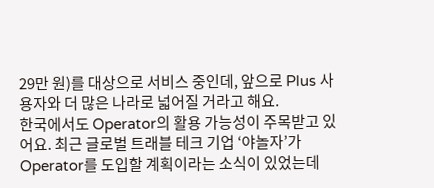29만 원)를 대상으로 서비스 중인데, 앞으로 Plus 사용자와 더 많은 나라로 넓어질 거라고 해요.
한국에서도 Operator의 활용 가능성이 주목받고 있어요. 최근 글로벌 트래블 테크 기업 ‘야놀자’가 Operator를 도입할 계획이라는 소식이 있었는데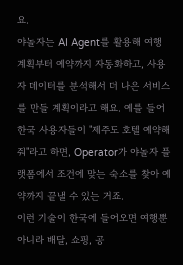요.
야놀자는 AI Agent를 활용해 여행 계획부터 예약까지 자동화하고, 사용자 데이터를 분석해서 더 나은 서비스를 만들 계획이라고 해요. 예를 들어 한국 사용자들이 "제주도 호텔 예약해줘"라고 하면, Operator가 야놀자 플랫폼에서 조건에 맞는 숙소를 찾아 예약까지 끝낼 수 있는 거죠.
이런 기술이 한국에 들어오면 여행뿐 아니라 배달, 쇼핑, 공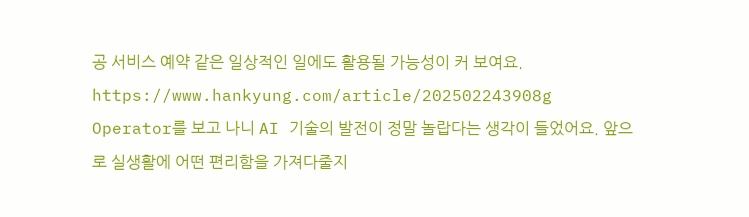공 서비스 예약 같은 일상적인 일에도 활용될 가능성이 커 보여요.
https://www.hankyung.com/article/202502243908g
Operator를 보고 나니 AI 기술의 발전이 정말 놀랍다는 생각이 들었어요. 앞으로 실생활에 어떤 편리함을 가져다줄지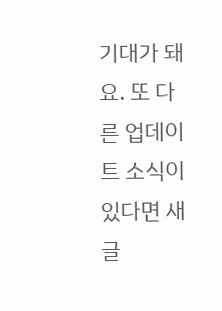기대가 돼요. 또 다른 업데이트 소식이 있다면 새 글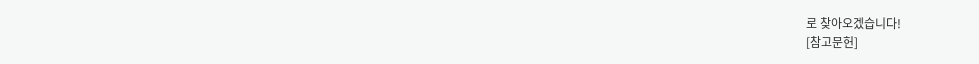로 찾아오겠습니다!
[참고문헌]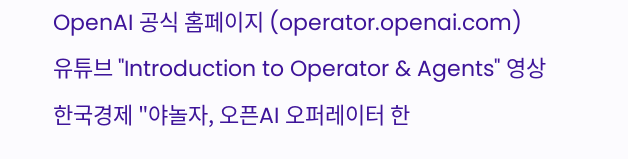OpenAI 공식 홈페이지 (operator.openai.com)
유튜브 "Introduction to Operator & Agents" 영상
한국경제 "야놀자, 오픈AI 오퍼레이터 한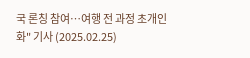국 론칭 참여…여행 전 과정 초개인화" 기사 (2025.02.25)